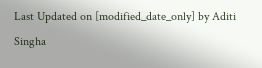Last Updated on [modified_date_only] by Aditi Singha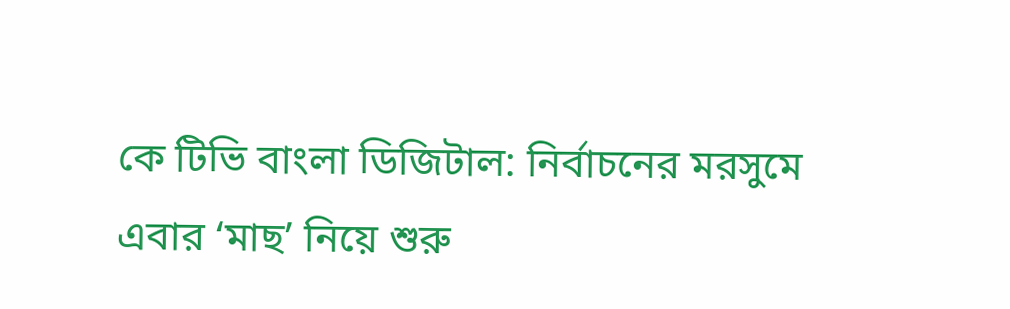কে টিভি বাংলা ডিজিটাল: নির্বাচনের মরসুমে এবার ‘মাছ’ নিয়ে শুরু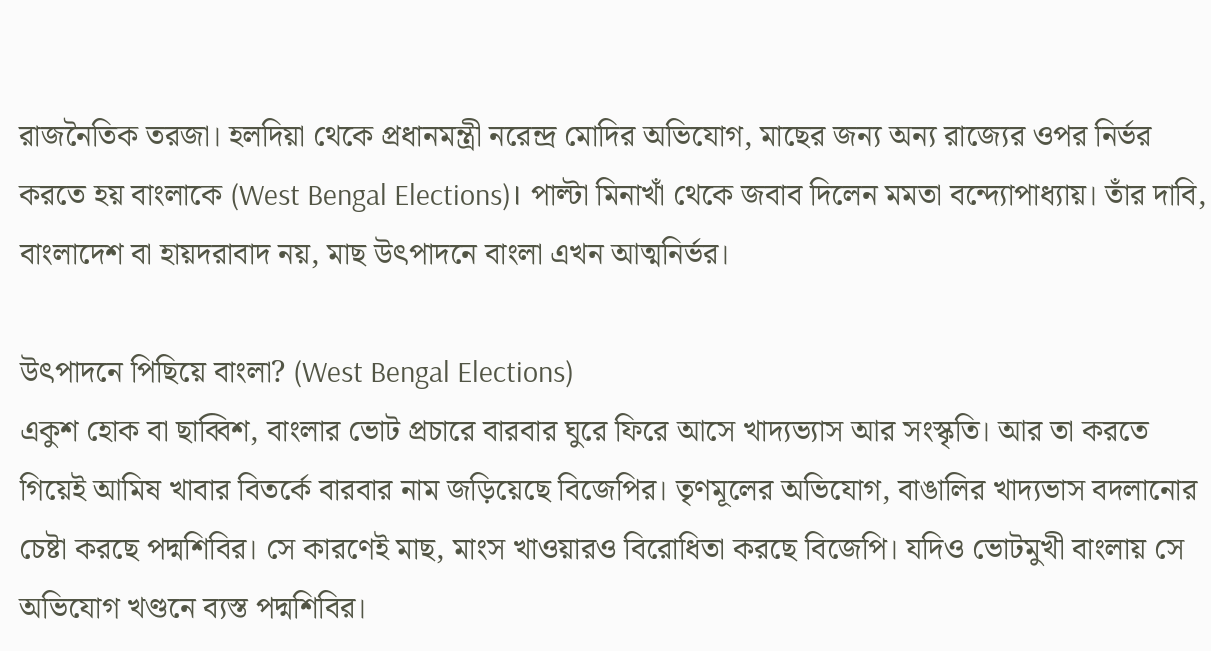রাজনৈতিক তরজা। হলদিয়া থেকে প্রধানমন্ত্রী নরেন্দ্র মোদির অভিযোগ, মাছের জন্য অন্য রাজ্যের ওপর নির্ভর করতে হয় বাংলাকে (West Bengal Elections)। পাল্টা মিনাখাঁ থেকে জবাব দিলেন মমতা বন্দ্যোপাধ্যায়। তাঁর দাবি, বাংলাদেশ বা হায়দরাবাদ নয়, মাছ উৎপাদনে বাংলা এখন আত্মনির্ভর।

উৎপাদনে পিছিয়ে বাংলা? (West Bengal Elections)
একুশ হোক বা ছাব্বিশ, বাংলার ভোট প্রচারে বারবার ঘুরে ফিরে আসে খাদ্যভ্যাস আর সংস্কৃতি। আর তা করতে গিয়েই আমিষ খাবার বিতর্কে বারবার নাম জড়িয়েছে বিজেপির। তৃণমূলের অভিযোগ, বাঙালির খাদ্যভাস বদলানোর চেষ্টা করছে পদ্মশিবির। সে কারণেই মাছ, মাংস খাওয়ারও বিরোধিতা করছে বিজেপি। যদিও ভোটমুখী বাংলায় সে অভিযোগ খণ্ডনে ব্যস্ত পদ্মশিবির।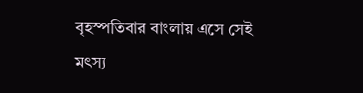বৃহস্পতিবার বাংলায় এসে সেই মৎস্য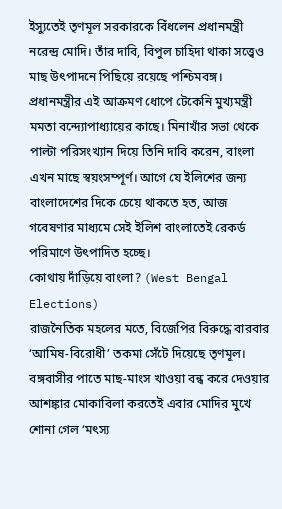ইস্যুতেই তৃণমূল সরকারকে বিঁধলেন প্রধানমন্ত্রী নরেন্দ্র মোদি। তাঁর দাবি, বিপুল চাহিদা থাকা সত্ত্বেও মাছ উৎপাদনে পিছিয়ে রয়েছে পশ্চিমবঙ্গ।
প্রধানমন্ত্রীর এই আক্রমণ ধোপে টেকেনি মুখ্যমন্ত্রী মমতা বন্দ্যোপাধ্যায়ের কাছে। মিনাখাঁর সভা থেকে পাল্টা পরিসংখ্যান দিয়ে তিনি দাবি করেন, বাংলা এখন মাছে স্বয়ংসম্পূর্ণ। আগে যে ইলিশের জন্য বাংলাদেশের দিকে চেয়ে থাকতে হত, আজ গবেষণার মাধ্যমে সেই ইলিশ বাংলাতেই রেকর্ড পরিমাণে উৎপাদিত হচ্ছে।
কোথায় দাঁড়িয়ে বাংলা? (West Bengal Elections)
রাজনৈতিক মহলের মতে, বিজেপির বিরুদ্ধে বারবার ‘আমিষ-বিরোধী’ তকমা সেঁটে দিয়েছে তৃণমূল। বঙ্গবাসীর পাতে মাছ-মাংস খাওয়া বন্ধ করে দেওয়ার আশঙ্কার মোকাবিলা করতেই এবার মোদির মুখে শোনা গেল ‘মৎস্য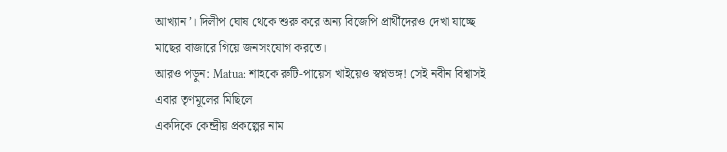আখ্যান’। দিলীপ ঘোষ থেকে শুরু করে অন্য বিজেপি প্রার্থীদেরও দেখা যাচ্ছে মাছের বাজারে গিয়ে জনসংযোগ করতে।
আরও পড়ুন: Matua: শাহকে রুটি-পায়েস খাইয়েও স্বপ্নভঙ্গ! সেই নবীন বিশ্বাসই এবার তৃণমূলের মিছিলে
একদিকে কেন্দ্রীয় প্রকল্পের নাম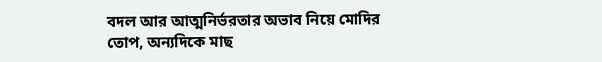বদল আর আত্মনির্ভরতার অভাব নিয়ে মোদির তোপ, অন্যদিকে মাছ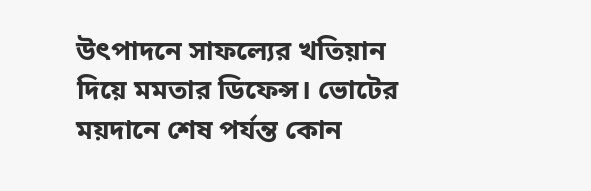উৎপাদনে সাফল্যের খতিয়ান দিয়ে মমতার ডিফেন্স। ভোটের ময়দানে শেষ পর্যন্ত কোন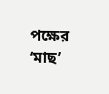পক্ষের ‘মাছ’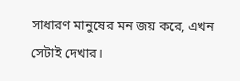সাধারণ মানুষের মন জয় করে, এখন সেটাই দেখার।